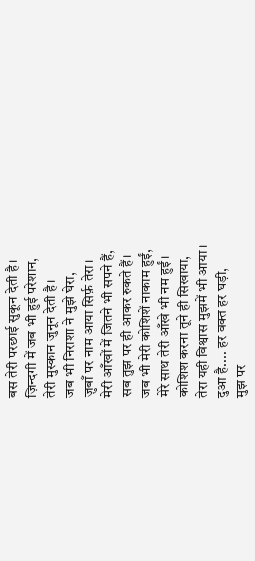बस तेरी परछाई सुकून देती है।
ज़िन्दगी में जब भी हुई परेशान,
तेरी मुस्कान जुनून देती है।
जब भी निराशा ने मुझे घेरा,
ज़ुबाँ पर नाम आया सिर्फ़ तेरा।
मेरी आँखों में जितने भी सपने हैं,
सब तुझ पर ही आकर रुकते हैं।
जब भी मेरी कोशिशें नाकाम हुईं,
मेरे साथ तेरी आँखे भी नम हुईं।
कोशिश करना तूने ही सिखाया,
तेरा यही विश्वास मुझमें भी आया।
दुआ है.... हर वक्त हर घड़ी,
मुझ पर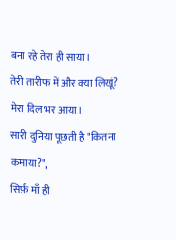बना रहे तेरा ही साया।
तेरी तारीफ में और क्या लिखूं?
मेरा दिल भर आया।
सारी दुनिया पूछती है "कितना कमाया?",
सिर्फ़ माँ ही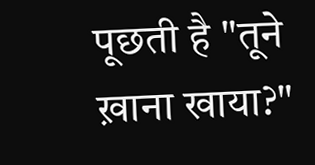पूछती है "तूने ख़ाना खाया?"